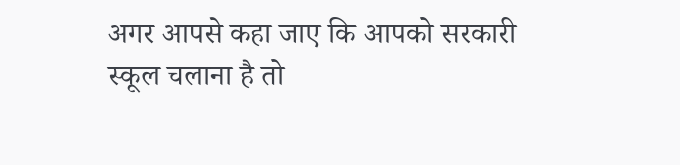अगर आपसे कहा जाए कि आपको सरकारी स्कूल चलाना है तो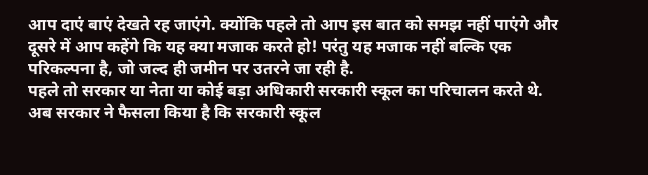आप दाएं बाएं देखते रह जाएंगे. क्योंकि पहले तो आप इस बात को समझ नहीं पाएंगे और दूसरे में आप कहेंगे कि यह क्या मजाक करते हो! परंतु यह मजाक नहीं बल्कि एक परिकल्पना है, जो जल्द ही जमीन पर उतरने जा रही है.
पहले तो सरकार या नेता या कोई बड़ा अधिकारी सरकारी स्कूल का परिचालन करते थे. अब सरकार ने फैसला किया है कि सरकारी स्कूल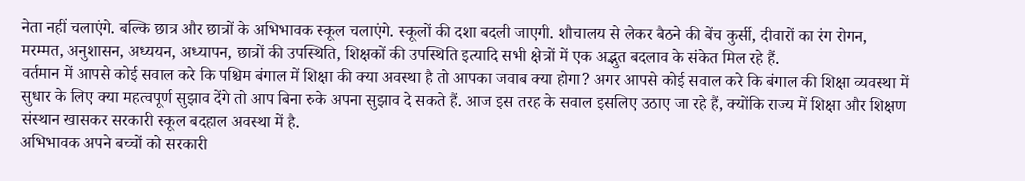नेता नहीं चलाएंगे. बल्कि छात्र और छात्रों के अभिभावक स्कूल चलाएंगे. स्कूलों की दशा बदली जाएगी. शौचालय से लेकर बैठने की बेंच कुर्सी, दीवारों का रंग रोगन, मरम्मत, अनुशासन, अध्ययन, अध्यापन, छात्रों की उपस्थिति, शिक्षकों की उपस्थिति इत्यादि सभी क्षेत्रों में एक अद्भुत बदलाव के संकेत मिल रहे हैं.
वर्तमान में आपसे कोई सवाल करे कि पश्चिम बंगाल में शिक्षा की क्या अवस्था है तो आपका जवाब क्या होगा? अगर आपसे कोई सवाल करे कि बंगाल की शिक्षा व्यवस्था में सुधार के लिए क्या महत्वपूर्ण सुझाव देंगे तो आप बिना रुके अपना सुझाव दे सकते हैं. आज इस तरह के सवाल इसलिए उठाए जा रहे हैं, क्योंकि राज्य में शिक्षा और शिक्षण संस्थान खासकर सरकारी स्कूल बदहाल अवस्था में है.
अभिभावक अपने बच्चों को सरकारी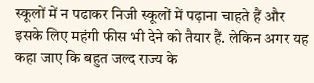स्कूलों में न पढाकर निजी स्कूलों में पढ़ाना चाहते हैं और इसके लिए महंगी फीस भी देने को तैयार हैं. लेकिन अगर यह कहा जाए कि बहुत जल्द राज्य के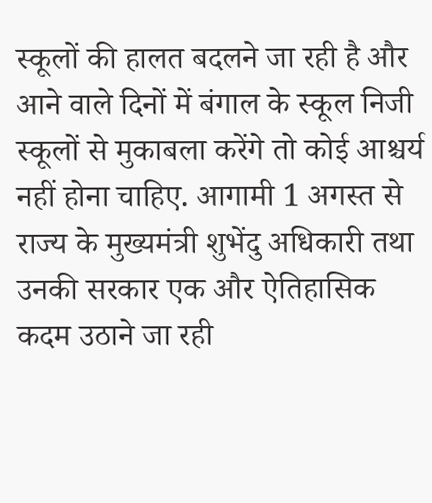स्कूलों की हालत बदलने जा रही है और आने वाले दिनों में बंगाल के स्कूल निजी स्कूलों से मुकाबला करेंगे तो कोई आश्चर्य नहीं होना चाहिए. आगामी 1 अगस्त से राज्य के मुख्यमंत्री शुभेंदु अधिकारी तथा उनकी सरकार एक और ऐतिहासिक कदम उठाने जा रही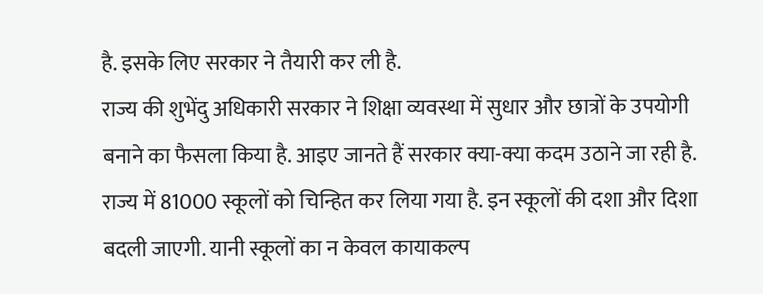है. इसके लिए सरकार ने तैयारी कर ली है.
राज्य की शुभेंदु अधिकारी सरकार ने शिक्षा व्यवस्था में सुधार और छात्रों के उपयोगी बनाने का फैसला किया है. आइए जानते हैं सरकार क्या-क्या कदम उठाने जा रही है. राज्य में 81000 स्कूलों को चिन्हित कर लिया गया है. इन स्कूलों की दशा और दिशा बदली जाएगी. यानी स्कूलों का न केवल कायाकल्प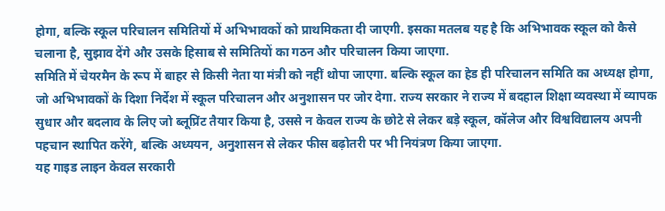होगा, बल्कि स्कूल परिचालन समितियों में अभिभावकों को प्राथमिकता दी जाएगी. इसका मतलब यह है कि अभिभावक स्कूल को कैसे चलाना है, सुझाव देंगे और उसके हिसाब से समितियों का गठन और परिचालन किया जाएगा.
समिति में चेयरमैन के रूप में बाहर से किसी नेता या मंत्री को नहीं थोपा जाएगा. बल्कि स्कूल का हेड ही परिचालन समिति का अध्यक्ष होगा, जो अभिभावकों के दिशा निर्देश में स्कूल परिचालन और अनुशासन पर जोर देगा. राज्य सरकार ने राज्य में बदहाल शिक्षा व्यवस्था में व्यापक सुधार और बदलाव के लिए जो ब्लूप्रिंट तैयार किया है, उससे न केवल राज्य के छोटे से लेकर बड़े स्कूल, कॉलेज और विश्वविद्यालय अपनी पहचान स्थापित करेंगे, बल्कि अध्ययन, अनुशासन से लेकर फीस बढ़ोतरी पर भी नियंत्रण किया जाएगा.
यह गाइड लाइन केवल सरकारी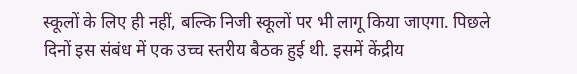स्कूलों के लिए ही नहीं, बल्कि निजी स्कूलों पर भी लागू किया जाएगा. पिछले दिनों इस संबंध में एक उच्च स्तरीय बैठक हुई थी. इसमें केंद्रीय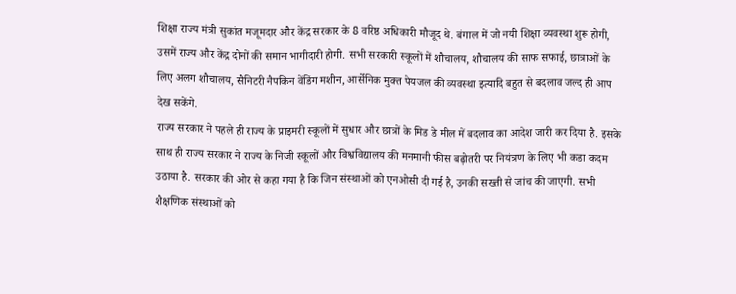शिक्षा राज्य मंत्री सुकांत मजूमदार और केंद्र सरकार के 8 वरिष्ठ अधिकारी मौजूद थे. बंगाल में जो नयी शिक्षा व्यवस्था शुरू होगी, उसमें राज्य और केंद्र दोनों की समान भागीदारी होगी. सभी सरकारी स्कूलों में शौचालय, शौचालय की साफ सफाई, छात्राओं के लिए अलग शौचालय, सैनिटरी नैपकिन वेंडिंग मशीन, आर्सेनिक मुक्त पेयजल की व्यवस्था इत्यादि बहुत से बदलाव जल्द ही आप देख सकेंगे.
राज्य सरकार ने पहले ही राज्य के प्राइमरी स्कूलों में सुधार और छात्रों के मिड डे मील में बदलाव का आदेश जारी कर दिया है. इसके साथ ही राज्य सरकार ने राज्य के निजी स्कूलों और विश्वविद्यालय की मनमानी फीस बढ़ोतरी पर नियंत्रण के लिए भी कडा कदम उठाया है. सरकार की ओर से कहा गया है कि जिन संस्थाओं को एनओसी दी गई है, उनकी सख्ती से जांच की जाएगी. सभी शैक्षणिक संस्थाओं को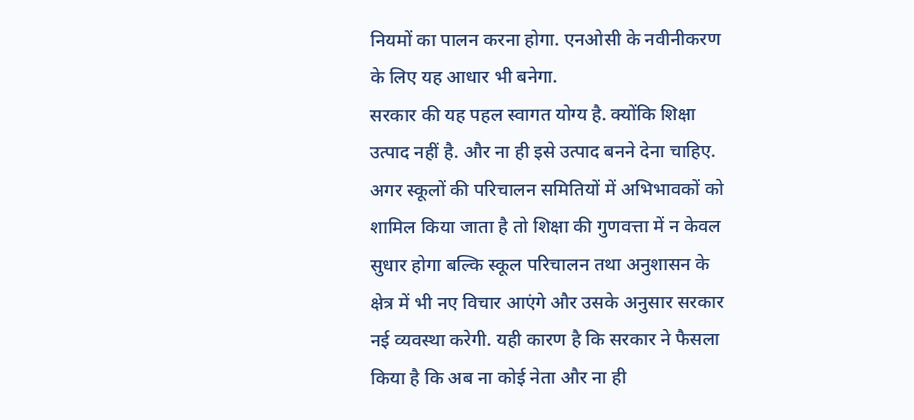नियमों का पालन करना होगा. एनओसी के नवीनीकरण के लिए यह आधार भी बनेगा.
सरकार की यह पहल स्वागत योग्य है. क्योंकि शिक्षा उत्पाद नहीं है. और ना ही इसे उत्पाद बनने देना चाहिए. अगर स्कूलों की परिचालन समितियों में अभिभावकों को शामिल किया जाता है तो शिक्षा की गुणवत्ता में न केवल सुधार होगा बल्कि स्कूल परिचालन तथा अनुशासन के क्षेत्र में भी नए विचार आएंगे और उसके अनुसार सरकार नई व्यवस्था करेगी. यही कारण है कि सरकार ने फैसला किया है कि अब ना कोई नेता और ना ही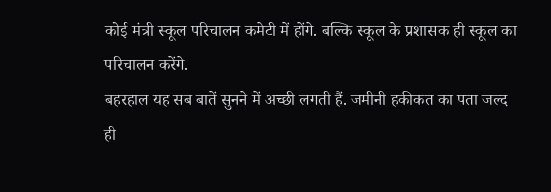कोई मंत्री स्कूल परिचालन कमेटी में होंगे. बल्कि स्कूल के प्रशासक ही स्कूल का परिचालन करेंगे.
बहरहाल यह सब बातें सुनने में अच्छी लगती हैं. जमीनी हकीकत का पता जल्द ही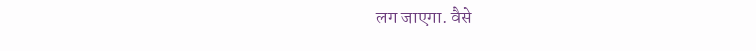लग जाएगा. वैसे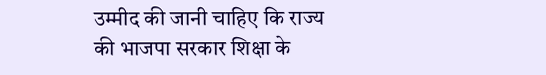उम्मीद की जानी चाहिए कि राज्य की भाजपा सरकार शिक्षा के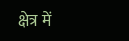क्षेत्र में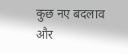कुछ नए बदलाव और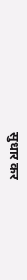सुधार कर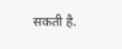सकती है.